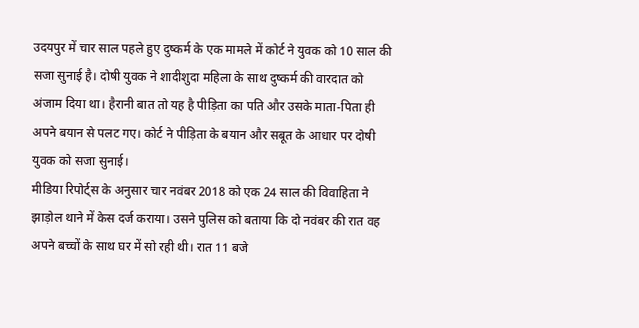उदयपुर में चार साल पहले हुए दुष्कर्म के एक मामले में कोर्ट ने युवक को 10 साल की सजा सुनाई है। दोषी युवक ने शादीशुदा महिला के साथ दुष्कर्म की वारदात को अंजाम दिया था। हैरानी बात तो यह है पीड़िता का पति और उसके माता-पिता ही अपने बयान से पलट गए। कोर्ट ने पीड़िता के बयान और सबूत के आधार पर दोषी युवक को सजा सुनाई।
मीडिया रिपोर्ट्स के अनुसार चार नवंबर 2018 को एक 24 साल की विवाहिता ने झाड़ोल थाने में केस दर्ज कराया। उसने पुलिस को बताया कि दो नवंबर की रात वह अपने बच्चों के साथ घर में सो रही थी। रात 11 बजे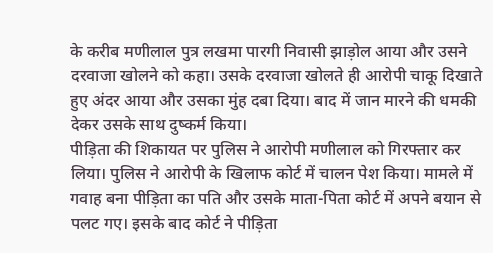के करीब मणीलाल पुत्र लखमा पारगी निवासी झाड़ोल आया और उसने दरवाजा खोलने को कहा। उसके दरवाजा खोलते ही आरोपी चाकू दिखाते हुए अंदर आया और उसका मुंह दबा दिया। बाद में जान मारने की धमकी देकर उसके साथ दुष्कर्म किया।
पीड़िता की शिकायत पर पुलिस ने आरोपी मणीलाल को गिरफ्तार कर लिया। पुलिस ने आरोपी के खिलाफ कोर्ट में चालन पेश किया। मामले में गवाह बना पीड़िता का पति और उसके माता-पिता कोर्ट में अपने बयान से पलट गए। इसके बाद कोर्ट ने पीड़िता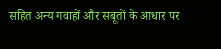सहित अन्य गवाहों और सबूतों के आधार पर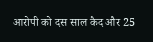आरोपी को दस साल कैद और 25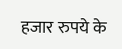हजार रुपये के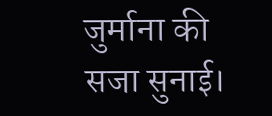जुर्माना की सजा सुनाई।